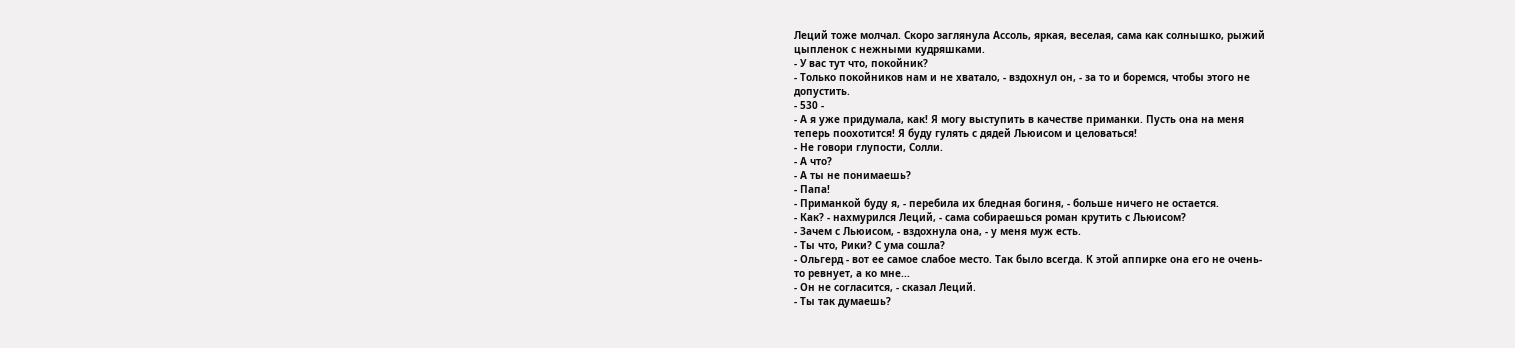Леций тоже молчал. Скоро заглянула Ассоль, яркая, веселая, сама как солнышко, рыжий
цыпленок с нежными кудряшками.
- У вас тут что, покойник?
- Только покойников нам и не хватало, - вздохнул он, - за то и боремся, чтобы этого не
допустить.
- 530 -
- А я уже придумала, как! Я могу выступить в качестве приманки. Пусть она на меня
теперь поохотится! Я буду гулять с дядей Льюисом и целоваться!
- Не говори глупости, Солли.
- А что?
- А ты не понимаешь?
- Папа!
- Приманкой буду я, - перебила их бледная богиня, - больше ничего не остается.
- Как? - нахмурился Леций, - сама собираешься роман крутить с Льюисом?
- Зачем с Льюисом, - вздохнула она, - у меня муж есть.
- Ты что, Рики? С ума сошла?
- Ольгерд - вот ее самое слабое место. Так было всегда. К этой аппирке она его не очень-
то ревнует, а ко мне...
- Он не согласится, - сказал Леций.
- Ты так думаешь?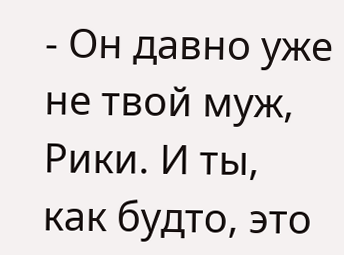- Он давно уже не твой муж, Рики. И ты, как будто, это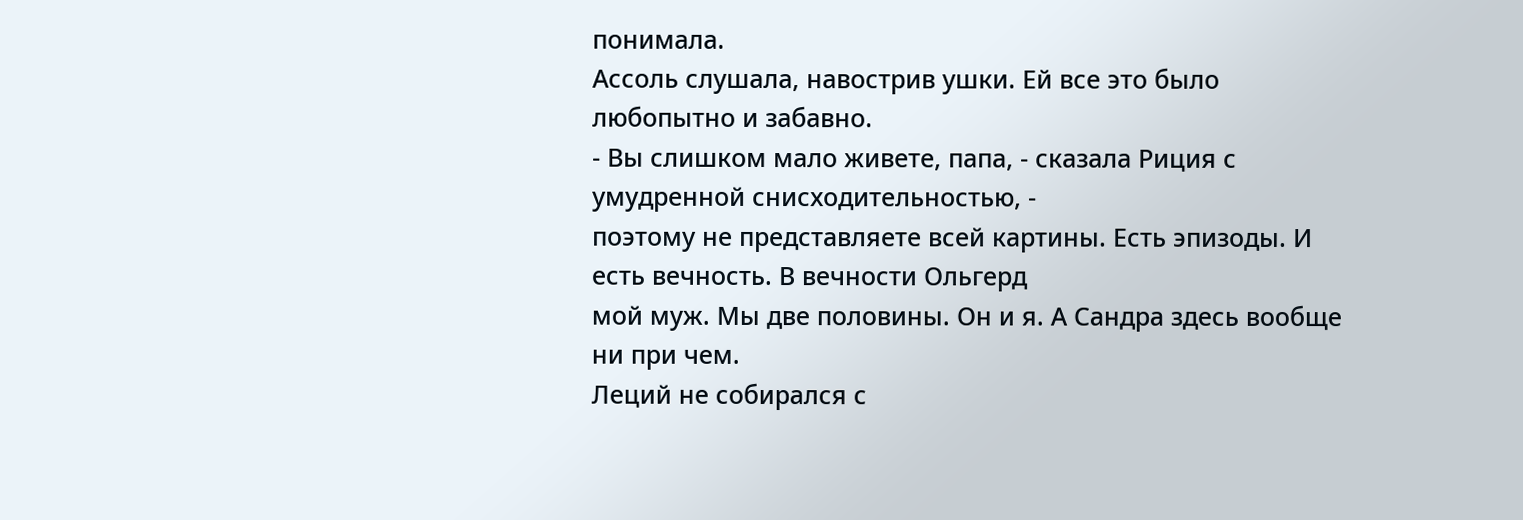понимала.
Ассоль слушала, навострив ушки. Ей все это было любопытно и забавно.
- Вы слишком мало живете, папа, - сказала Риция с умудренной снисходительностью, -
поэтому не представляете всей картины. Есть эпизоды. И есть вечность. В вечности Ольгерд
мой муж. Мы две половины. Он и я. А Сандра здесь вообще ни при чем.
Леций не собирался с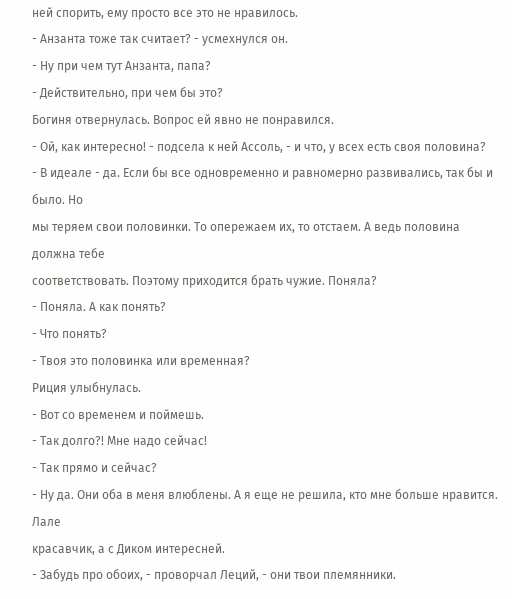ней спорить, ему просто все это не нравилось.
- Анзанта тоже так считает? - усмехнулся он.
- Ну при чем тут Анзанта, папа?
- Действительно, при чем бы это?
Богиня отвернулась. Вопрос ей явно не понравился.
- Ой, как интересно! - подсела к ней Ассоль, - и что, у всех есть своя половина?
- В идеале - да. Если бы все одновременно и равномерно развивались, так бы и было. Но
мы теряем свои половинки. То опережаем их, то отстаем. А ведь половина должна тебе
соответствовать. Поэтому приходится брать чужие. Поняла?
- Поняла. А как понять?
- Что понять?
- Твоя это половинка или временная?
Риция улыбнулась.
- Вот со временем и поймешь.
- Так долго?! Мне надо сейчас!
- Так прямо и сейчас?
- Ну да. Они оба в меня влюблены. А я еще не решила, кто мне больше нравится. Лале
красавчик, а с Диком интересней.
- Забудь про обоих, - проворчал Леций, - они твои племянники.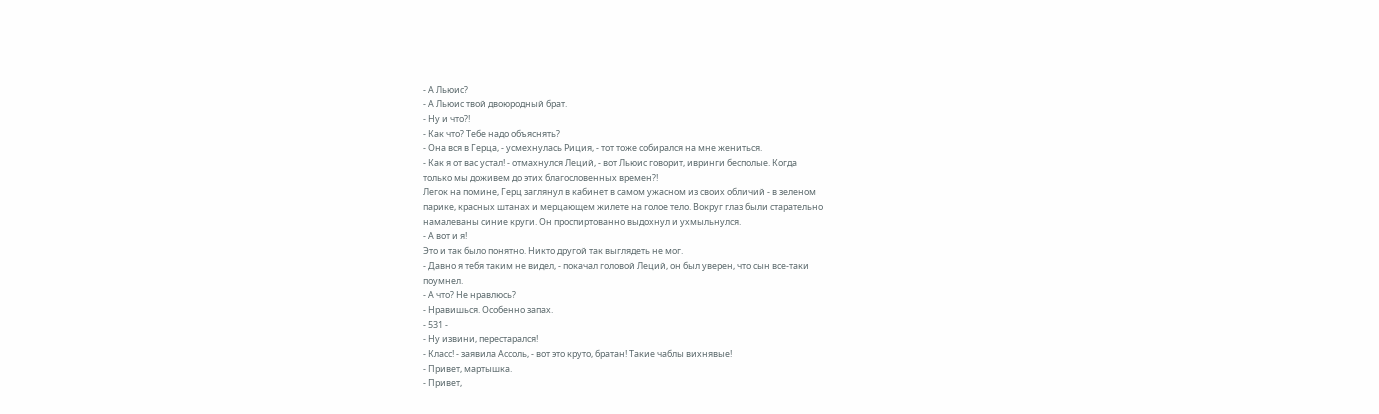- А Льюис?
- А Льюис твой двоюродный брат.
- Ну и что?!
- Как что? Тебе надо объяснять?
- Она вся в Герца, - усмехнулась Риция, - тот тоже собирался на мне жениться.
- Как я от вас устал! - отмахнулся Леций, - вот Льюис говорит, ивринги бесполые. Когда
только мы доживем до этих благословенных времен?!
Легок на помине, Герц заглянул в кабинет в самом ужасном из своих обличий - в зеленом
парике, красных штанах и мерцающем жилете на голое тело. Вокруг глаз были старательно
намалеваны синие круги. Он проспиртованно выдохнул и ухмыльнулся.
- А вот и я!
Это и так было понятно. Никто другой так выглядеть не мог.
- Давно я тебя таким не видел, - покачал головой Леций, он был уверен, что сын все-таки
поумнел.
- А что? Не нравлюсь?
- Нравишься. Особенно запах.
- 531 -
- Ну извини, перестарался!
- Класс! - заявила Ассоль, - вот это круто, братан! Такие чаблы вихнявые!
- Привет, мартышка.
- Привет,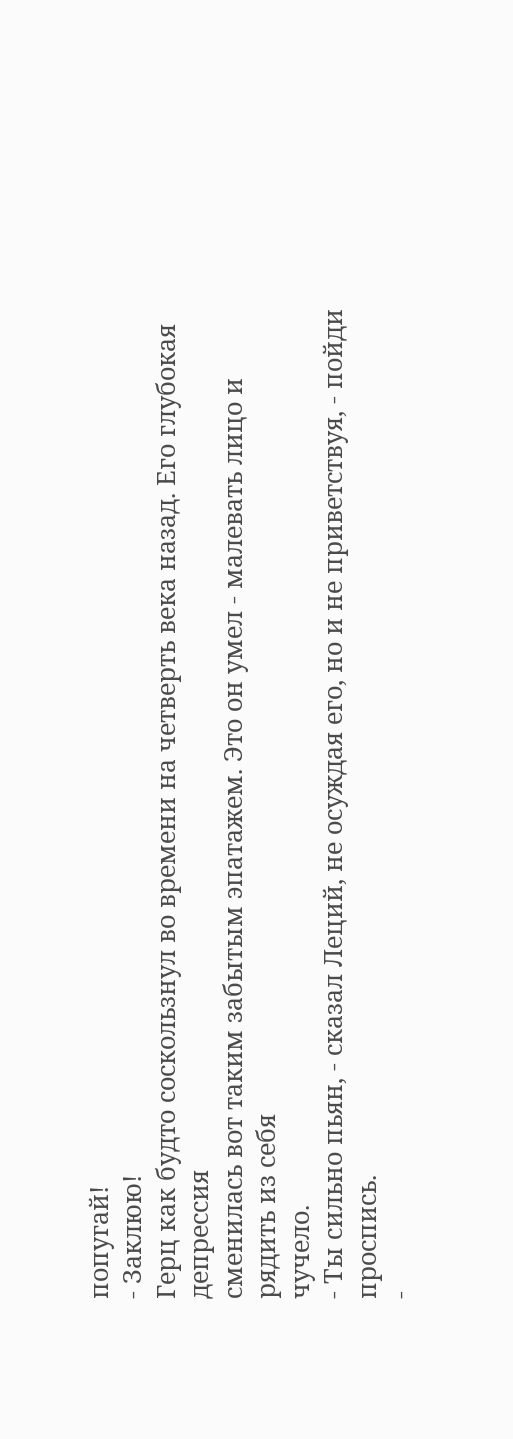попугай!
- Заклюю!
Герц как будто соскользнул во времени на четверть века назад. Его глубокая депрессия
сменилась вот таким забытым эпатажем. Это он умел - малевать лицо и рядить из себя
чучело.
- Ты сильно пьян, - сказал Леций, не осуждая его, но и не приветствуя, - пойди проспись.
-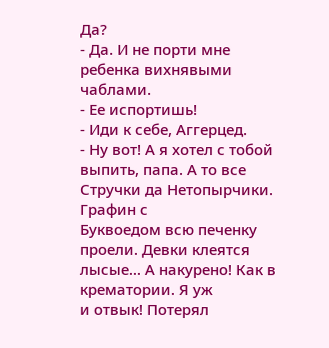Да?
- Да. И не порти мне ребенка вихнявыми чаблами.
- Ее испортишь!
- Иди к себе, Аггерцед.
- Ну вот! А я хотел с тобой выпить, папа. А то все Стручки да Нетопырчики. Графин с
Буквоедом всю печенку проели. Девки клеятся лысые... А накурено! Как в крематории. Я уж
и отвык! Потерял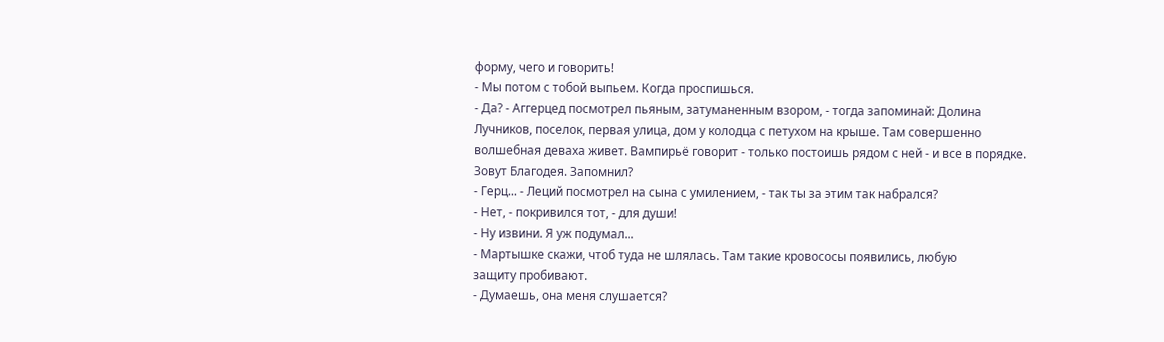форму, чего и говорить!
- Мы потом с тобой выпьем. Когда проспишься.
- Да? - Аггерцед посмотрел пьяным, затуманенным взором, - тогда запоминай: Долина
Лучников, поселок, первая улица, дом у колодца с петухом на крыше. Там совершенно
волшебная деваха живет. Вампирьё говорит - только постоишь рядом с ней - и все в порядке.
Зовут Благодея. Запомнил?
- Герц... - Леций посмотрел на сына с умилением, - так ты за этим так набрался?
- Нет, - покривился тот, - для души!
- Ну извини. Я уж подумал...
- Мартышке скажи, чтоб туда не шлялась. Там такие кровососы появились, любую
защиту пробивают.
- Думаешь, она меня слушается?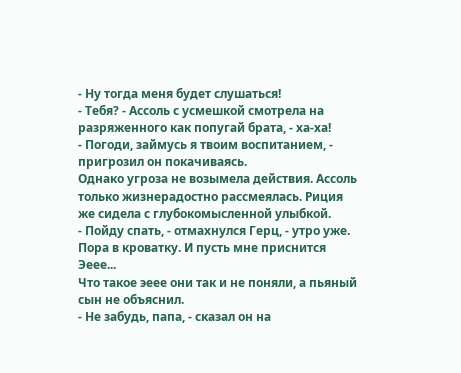- Ну тогда меня будет слушаться!
- Тебя? - Ассоль с усмешкой смотрела на разряженного как попугай брата, - ха-ха!
- Погоди, займусь я твоим воспитанием, - пригрозил он покачиваясь.
Однако угроза не возымела действия. Ассоль только жизнерадостно рассмеялась. Риция
же сидела с глубокомысленной улыбкой.
- Пойду спать, - отмахнулся Герц, - утро уже. Пора в кроватку. И пусть мне приснится
Эеее...
Что такое эеее они так и не поняли, а пьяный сын не объяснил.
- Не забудь, папа, - сказал он на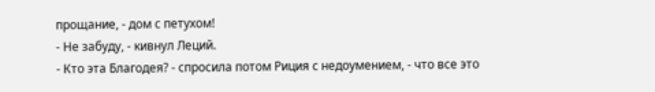прощание, - дом с петухом!
- Не забуду, - кивнул Леций.
- Кто эта Благодея? - спросила потом Риция с недоумением, - что все это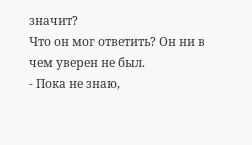значит?
Что он мог ответить? Он ни в чем уверен не был.
- Пока не знаю,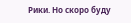Рики. Но скоро буду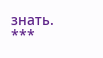знать.
***